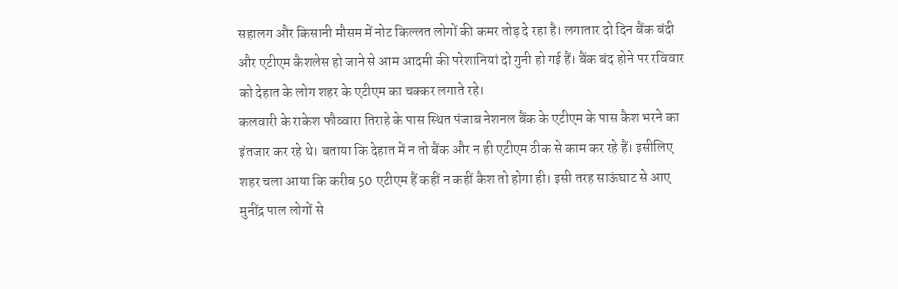सहालग और किसानी मौसम में नोट किल्लत लोगों की कमर तोड़ दे रहा है। लगातार दो दिन बैंक बंदी और एटीएम कैशलेस हो जाने से आम आदमी की परेशानियां दो गुनी हो गई हैं। बैंक बंद होने पर रविवार को देहात के लोग शहर के एटीएम का चक्कर लगाते रहे।
कलवारी के राकेश फौव्वारा तिराहे के पास स्थित पंजाब नेशनल बैंक के एटीएम के पास कैश भरने का इंतजार कर रहे थे। बताया कि देहात में न तो बैंक और न ही एटीएम ठीक से काम कर रहे हैं। इसीलिए शहर चला आया कि करीब 50 एटीएम हैं कहीं न कहीं कैश तो होगा ही। इसी तरह साऊंघाट से आए मुनींद्र पाल लोगों से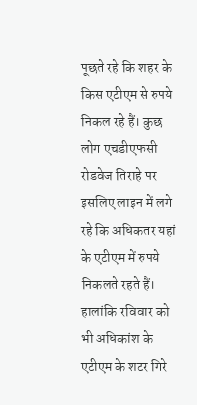पूछते रहे कि शहर के किस एटीएम से रुपये निकल रहे हैं। कुछ लोग एचडीएफसी रोडवेज तिराहे पर इसलिए लाइन में लगे रहे कि अधिकतर यहां के एटीएम में रुपये निकलते रहते हैं। हालांकि रविवार को भी अधिकांश के एटीएम के शटर गिरे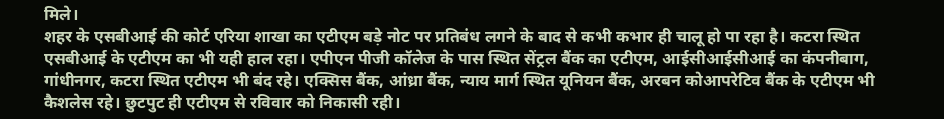मिले।
शहर के एसबीआई की कोर्ट एरिया शाखा का एटीएम बड़े नोट पर प्रतिबंध लगने के बाद से कभी कभार ही चालू हो पा रहा है। कटरा स्थित एसबीआई के एटीएम का भी यही हाल रहा। एपीएन पीजी कॉलेज के पास स्थित सेंट्रल बैंक का एटीएम, आईसीआईसीआई का कंपनीबाग, गांधीनगर, कटरा स्थित एटीएम भी बंद रहे। एक्सिस बैंक, आंध्रा बैंक, न्याय मार्ग स्थित यूनियन बैंक, अरबन कोआपरेटिव बैंक के एटीएम भी कैशलेस रहे। छुटपुट ही एटीएम से रविवार को निकासी रही।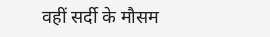वहीं सर्दी के मौसम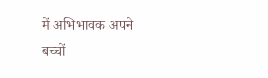में अभिभावक अपने बच्चों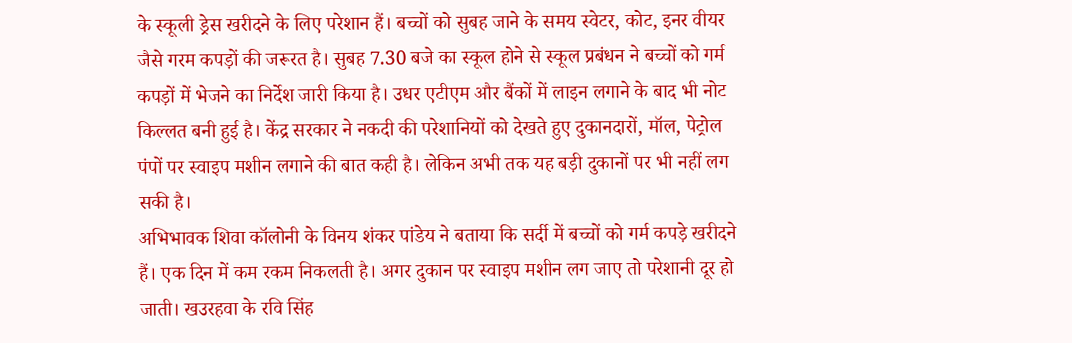के स्कूली ड्रेस खरीदने के लिए परेशान हैं। बच्चों को सुबह जाने के समय स्वेटर, कोट, इनर वीयर जैसे गरम कपड़ों की जरूरत है। सुबह 7.30 बजे का स्कूल होने से स्कूल प्रबंधन ने बच्चों को गर्म कपड़ों में भेजने का निर्देश जारी किया है। उधर एटीएम और बैंकों में लाइन लगाने के बाद भी नोट किल्लत बनी हुई है। केंद्र सरकार ने नकदी की परेशानियों को देखते हुए दुकानदारों, मॉल, पेट्रोल पंपों पर स्वाइप मशीन लगाने की बात कही है। लेकिन अभी तक यह बड़ी दुकानों पर भी नहीं लग सकी है।
अभिभावक शिवा कॉलोनी के विनय शंकर पांडेय ने बताया कि सर्दी में बच्चों को गर्म कपड़े खरीदने हैं। एक दिन में कम रकम निकलती है। अगर दुकान पर स्वाइप मशीन लग जाए तो परेशानी दूर हो जाती। खउरहवा के रवि सिंह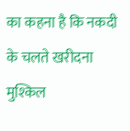का कहना है कि नकदी के चलते खरीदना मुश्किल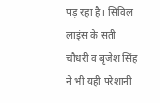पड़ रहा है। सिविल लाइंस के सती चौधरी व बृजेश सिंह ने भी यही परेशानी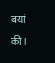बयां की।